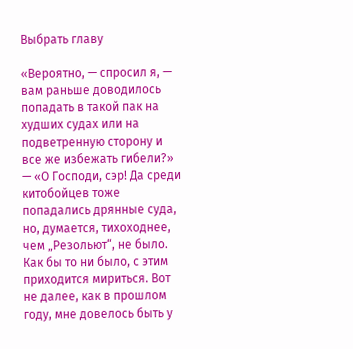Выбрать главу

«Вероятно, — спросил я, — вам раньше доводилось попадать в такой пак на худших судах или на подветренную сторону и все же избежать гибели?» — «О Господи, сэр! Да среди китобойцев тоже попадались дрянные суда, но, думается, тихоходнее, чем „Резольют“, не было. Как бы то ни было, с этим приходится мириться. Вот не далее, как в прошлом году, мне довелось быть у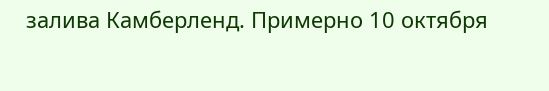залива Камберленд. Примерно 10 октября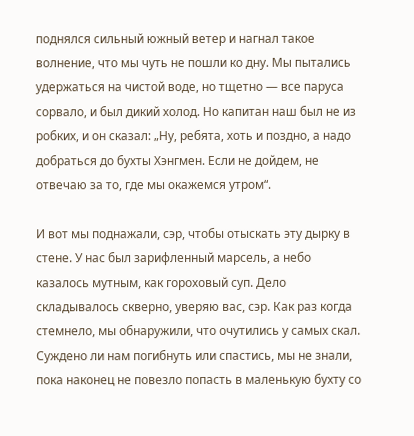поднялся сильный южный ветер и нагнал такое волнение, что мы чуть не пошли ко дну. Мы пытались удержаться на чистой воде, но тщетно — все паруса сорвало, и был дикий холод. Но капитан наш был не из робких, и он сказал: „Ну, ребята, хоть и поздно, а надо добраться до бухты Хэнгмен. Если не дойдем, не отвечаю за то, где мы окажемся утром“.

И вот мы поднажали, сэр, чтобы отыскать эту дырку в стене. У нас был зарифленный марсель, а небо казалось мутным, как гороховый суп. Дело складывалось скверно, уверяю вас, сэр. Как раз когда стемнело, мы обнаружили, что очутились у самых скал. Суждено ли нам погибнуть или спастись, мы не знали, пока наконец не повезло попасть в маленькую бухту со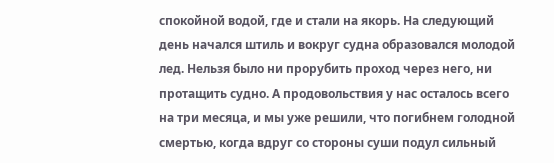спокойной водой, где и стали на якорь. На следующий день начался штиль и вокруг судна образовался молодой лед. Нельзя было ни прорубить проход через него, ни протащить судно. А продовольствия у нас осталось всего на три месяца, и мы уже решили, что погибнем голодной смертью, когда вдруг со стороны суши подул сильный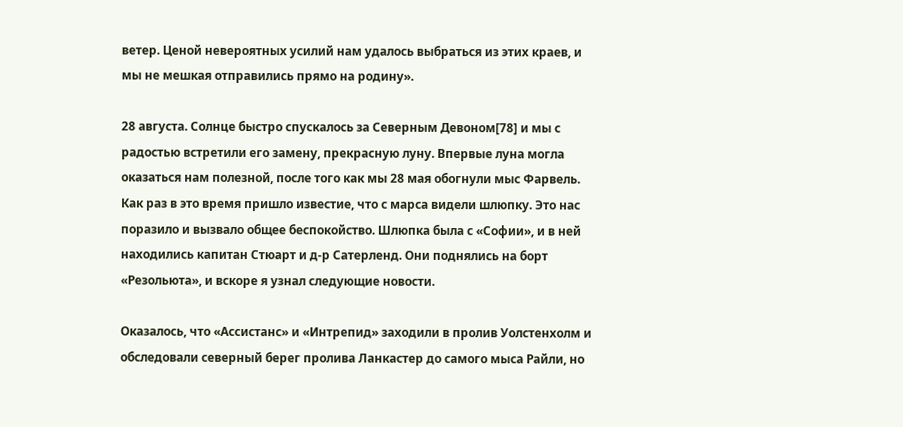ветер. Ценой невероятных усилий нам удалось выбраться из этих краев, и мы не мешкая отправились прямо на родину».

28 августа. Солнце быстро спускалось за Северным Девоном[78] и мы с радостью встретили его замену, прекрасную луну. Впервые луна могла оказаться нам полезной, после того как мы 28 мая обогнули мыс Фарвель. Как раз в это время пришло известие, что с марса видели шлюпку. Это нас поразило и вызвало общее беспокойство. Шлюпка была с «Софии», и в ней находились капитан Стюарт и д-р Сатерленд. Они поднялись на борт «Резольюта», и вскоре я узнал следующие новости.

Оказалось, что «Ассистанс» и «Интрепид» заходили в пролив Уолстенхолм и обследовали северный берег пролива Ланкастер до самого мыса Райли, но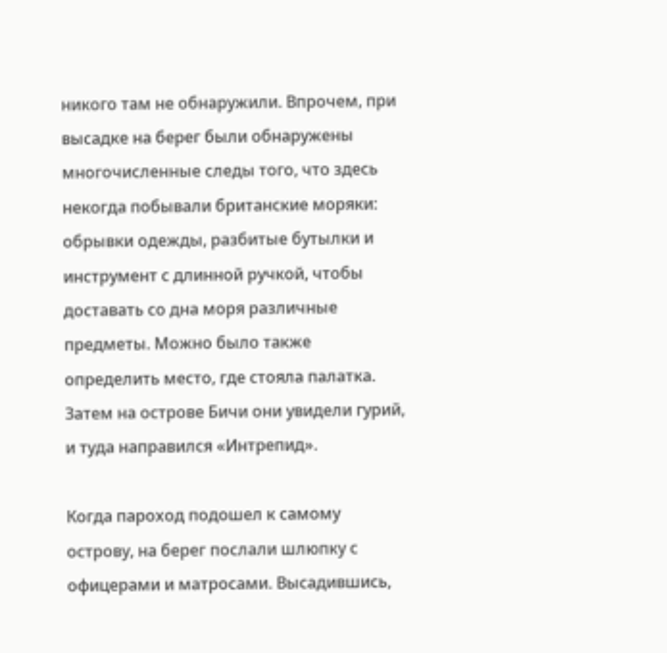никого там не обнаружили. Впрочем, при высадке на берег были обнаружены многочисленные следы того, что здесь некогда побывали британские моряки: обрывки одежды, разбитые бутылки и инструмент с длинной ручкой, чтобы доставать со дна моря различные предметы. Можно было также определить место, где стояла палатка. Затем на острове Бичи они увидели гурий, и туда направился «Интрепид».

Когда пароход подошел к самому острову, на берег послали шлюпку с офицерами и матросами. Высадившись,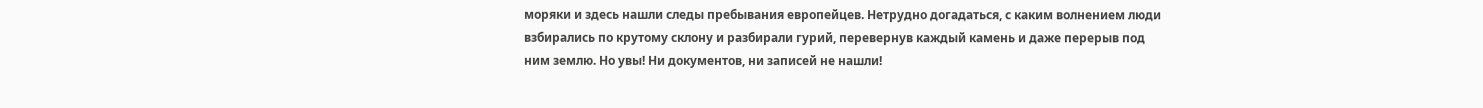моряки и здесь нашли следы пребывания европейцев. Нетрудно догадаться, с каким волнением люди взбирались по крутому склону и разбирали гурий, перевернув каждый камень и даже перерыв под ним землю. Но увы! Ни документов, ни записей не нашли!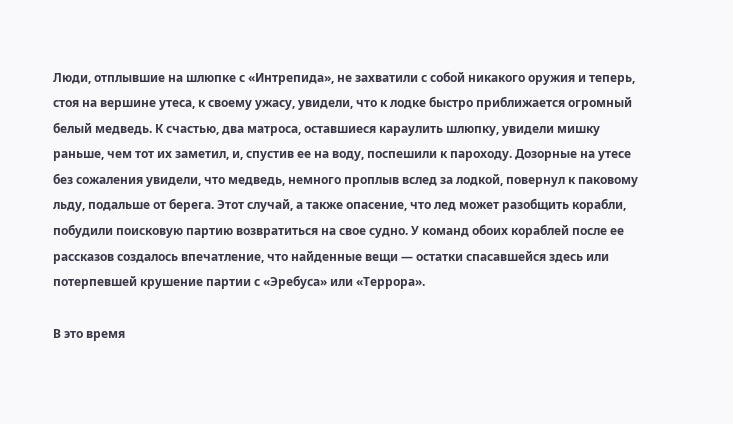Люди, отплывшие на шлюпке с «Интрепида», не захватили с собой никакого оружия и теперь, стоя на вершине утеса, к своему ужасу, увидели, что к лодке быстро приближается огромный белый медведь. К счастью, два матроса, оставшиеся караулить шлюпку, увидели мишку раньше, чем тот их заметил, и, спустив ее на воду, поспешили к пароходу. Дозорные на утесе без сожаления увидели, что медведь, немного проплыв вслед за лодкой, повернул к паковому льду, подальше от берега. Этот случай, а также опасение, что лед может разобщить корабли, побудили поисковую партию возвратиться на свое судно. У команд обоих кораблей после ее рассказов создалось впечатление, что найденные вещи — остатки спасавшейся здесь или потерпевшей крушение партии с «Эребуса» или «Террора».

В это время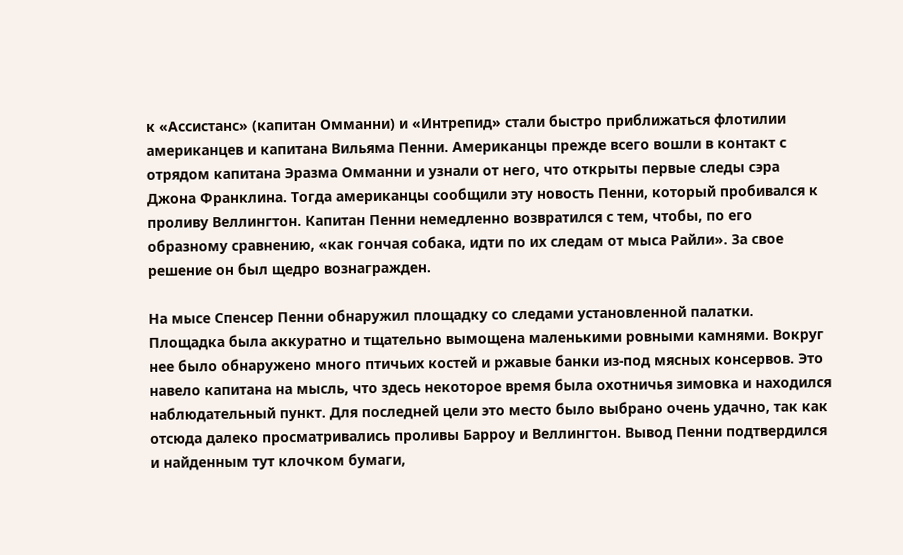к «Ассистанс» (капитан Омманни) и «Интрепид» стали быстро приближаться флотилии американцев и капитана Вильяма Пенни. Американцы прежде всего вошли в контакт с отрядом капитана Эразма Омманни и узнали от него, что открыты первые следы сэра Джона Франклина. Тогда американцы сообщили эту новость Пенни, который пробивался к проливу Веллингтон. Капитан Пенни немедленно возвратился с тем, чтобы, по его образному сравнению, «как гончая собака, идти по их следам от мыса Райли». За свое решение он был щедро вознагражден.

На мысе Спенсер Пенни обнаружил площадку со следами установленной палатки. Площадка была аккуратно и тщательно вымощена маленькими ровными камнями. Вокруг нее было обнаружено много птичьих костей и ржавые банки из-под мясных консервов. Это навело капитана на мысль, что здесь некоторое время была охотничья зимовка и находился наблюдательный пункт. Для последней цели это место было выбрано очень удачно, так как отсюда далеко просматривались проливы Барроу и Веллингтон. Вывод Пенни подтвердился и найденным тут клочком бумаги,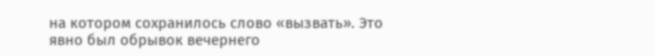на котором сохранилось слово «вызвать». Это явно был обрывок вечернего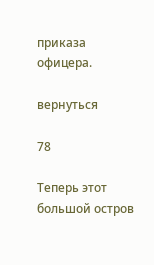приказа офицера.

вернуться

78

Теперь этот большой остров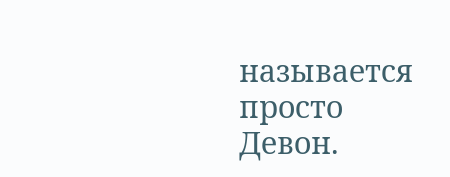называется просто Девон.